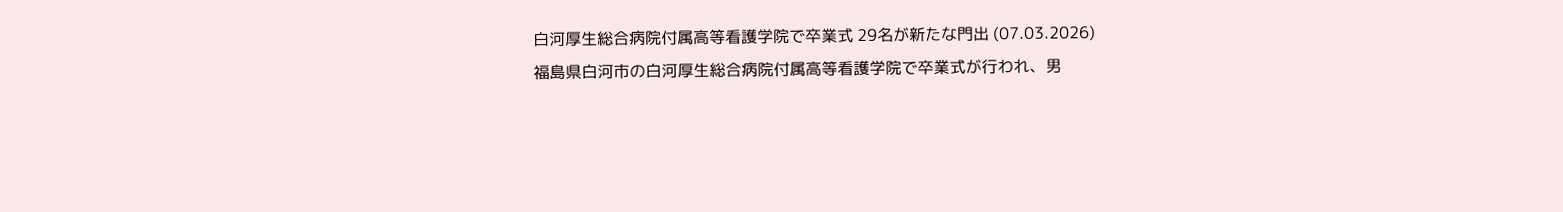白河厚生総合病院付属高等看護学院で卒業式 29名が新たな門出 (07.03.2026)
福島県白河市の白河厚生総合病院付属高等看護学院で卒業式が行われ、男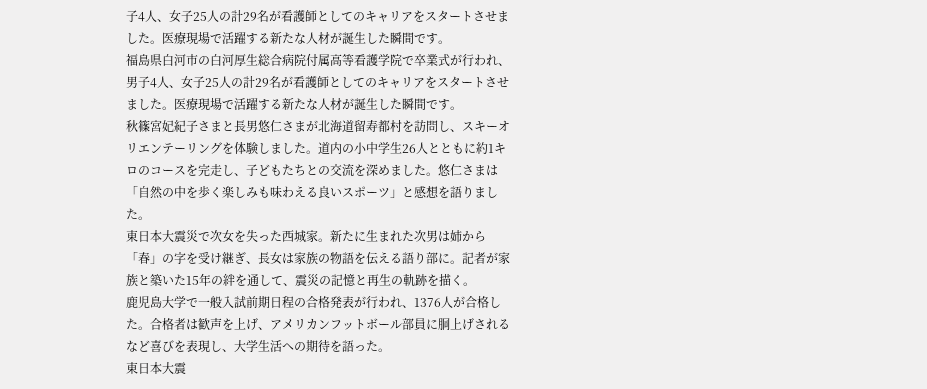子4人、女子25人の計29名が看護師としてのキャリアをスタートさせました。医療現場で活躍する新たな人材が誕生した瞬間です。
福島県白河市の白河厚生総合病院付属高等看護学院で卒業式が行われ、男子4人、女子25人の計29名が看護師としてのキャリアをスタートさせました。医療現場で活躍する新たな人材が誕生した瞬間です。
秋篠宮妃紀子さまと長男悠仁さまが北海道留寿都村を訪問し、スキーオリエンテーリングを体験しました。道内の小中学生26人とともに約1キロのコースを完走し、子どもたちとの交流を深めました。悠仁さまは「自然の中を歩く楽しみも味わえる良いスポーツ」と感想を語りました。
東日本大震災で次女を失った西城家。新たに生まれた次男は姉から「春」の字を受け継ぎ、長女は家族の物語を伝える語り部に。記者が家族と築いた15年の絆を通して、震災の記憶と再生の軌跡を描く。
鹿児島大学で一般入試前期日程の合格発表が行われ、1376人が合格した。合格者は歓声を上げ、アメリカンフットボール部員に胴上げされるなど喜びを表現し、大学生活への期待を語った。
東日本大震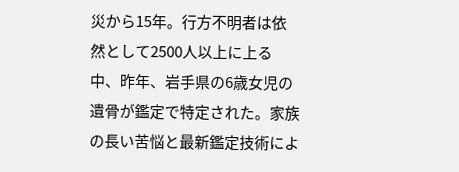災から15年。行方不明者は依然として2500人以上に上る中、昨年、岩手県の6歳女児の遺骨が鑑定で特定された。家族の長い苦悩と最新鑑定技術によ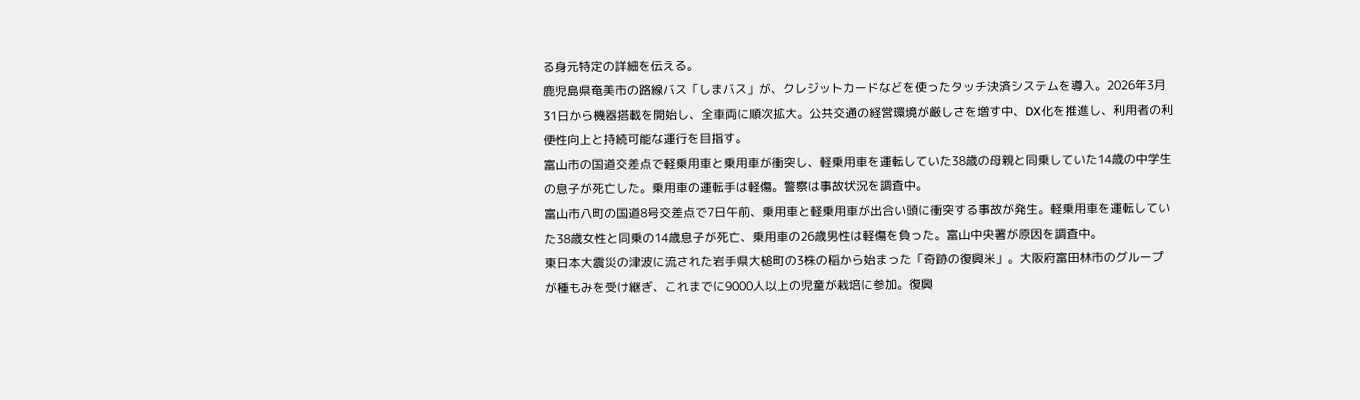る身元特定の詳細を伝える。
鹿児島県奄美市の路線バス「しまバス」が、クレジットカードなどを使ったタッチ決済システムを導入。2026年3月31日から機器搭載を開始し、全車両に順次拡大。公共交通の経営環境が厳しさを増す中、DX化を推進し、利用者の利便性向上と持続可能な運行を目指す。
富山市の国道交差点で軽乗用車と乗用車が衝突し、軽乗用車を運転していた38歳の母親と同乗していた14歳の中学生の息子が死亡した。乗用車の運転手は軽傷。警察は事故状況を調査中。
富山市八町の国道8号交差点で7日午前、乗用車と軽乗用車が出合い頭に衝突する事故が発生。軽乗用車を運転していた38歳女性と同乗の14歳息子が死亡、乗用車の26歳男性は軽傷を負った。富山中央署が原因を調査中。
東日本大震災の津波に流された岩手県大槌町の3株の稲から始まった「奇跡の復興米」。大阪府富田林市のグループが種もみを受け継ぎ、これまでに9000人以上の児童が栽培に参加。復興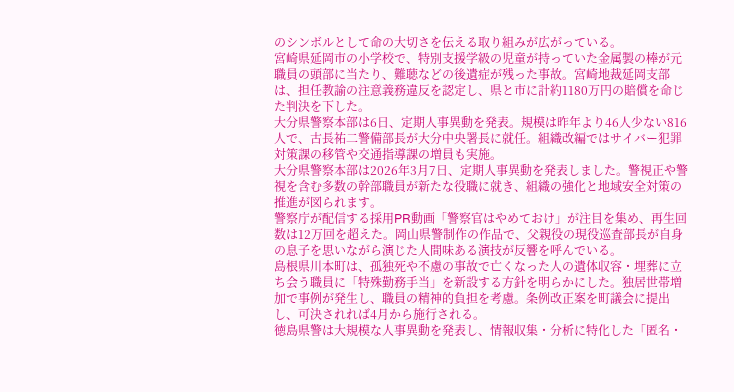のシンボルとして命の大切さを伝える取り組みが広がっている。
宮崎県延岡市の小学校で、特別支援学級の児童が持っていた金属製の棒が元職員の頭部に当たり、難聴などの後遺症が残った事故。宮崎地裁延岡支部は、担任教諭の注意義務違反を認定し、県と市に計約1180万円の賠償を命じた判決を下した。
大分県警察本部は6日、定期人事異動を発表。規模は昨年より46人少ない816人で、古長祐二警備部長が大分中央署長に就任。組織改編ではサイバー犯罪対策課の移管や交通指導課の増員も実施。
大分県警察本部は2026年3月7日、定期人事異動を発表しました。警視正や警視を含む多数の幹部職員が新たな役職に就き、組織の強化と地域安全対策の推進が図られます。
警察庁が配信する採用PR動画「警察官はやめておけ」が注目を集め、再生回数は12万回を超えた。岡山県警制作の作品で、父親役の現役巡査部長が自身の息子を思いながら演じた人間味ある演技が反響を呼んでいる。
島根県川本町は、孤独死や不慮の事故で亡くなった人の遺体収容・埋葬に立ち会う職員に「特殊勤務手当」を新設する方針を明らかにした。独居世帯増加で事例が発生し、職員の精神的負担を考慮。条例改正案を町議会に提出し、可決されれば4月から施行される。
徳島県警は大規模な人事異動を発表し、情報収集・分析に特化した「匿名・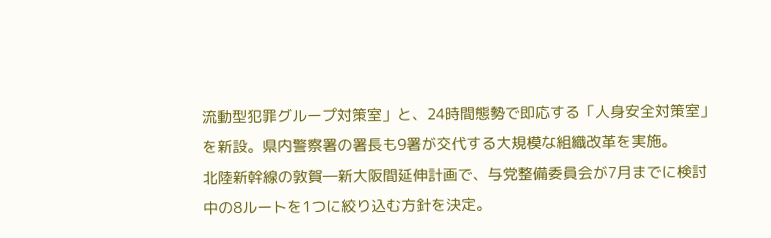流動型犯罪グループ対策室」と、24時間態勢で即応する「人身安全対策室」を新設。県内警察署の署長も9署が交代する大規模な組織改革を実施。
北陸新幹線の敦賀―新大阪間延伸計画で、与党整備委員会が7月までに検討中の8ルートを1つに絞り込む方針を決定。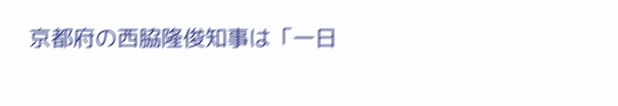京都府の西脇隆俊知事は「一日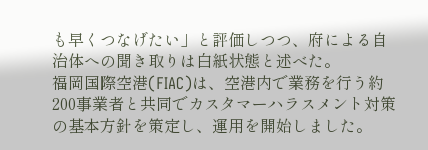も早くつなげたい」と評価しつつ、府による自治体への聞き取りは白紙状態と述べた。
福岡国際空港(FIAC)は、空港内で業務を行う約200事業者と共同でカスタマーハラスメント対策の基本方針を策定し、運用を開始しました。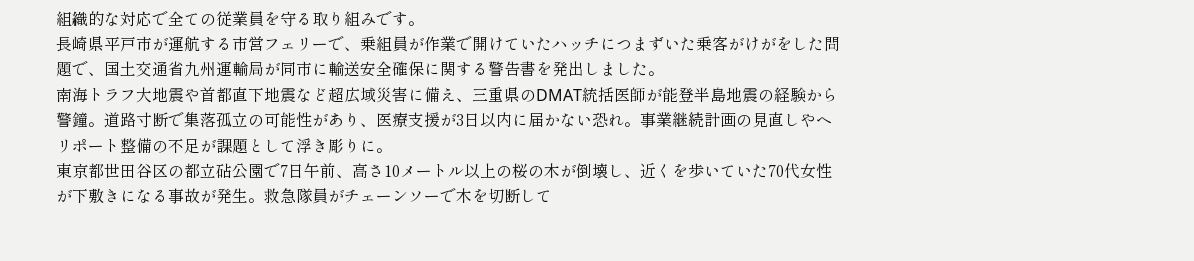組織的な対応で全ての従業員を守る取り組みです。
長崎県平戸市が運航する市営フェリーで、乗組員が作業で開けていたハッチにつまずいた乗客がけがをした問題で、国土交通省九州運輸局が同市に輸送安全確保に関する警告書を発出しました。
南海トラフ大地震や首都直下地震など超広域災害に備え、三重県のDMAT統括医師が能登半島地震の経験から警鐘。道路寸断で集落孤立の可能性があり、医療支援が3日以内に届かない恐れ。事業継続計画の見直しやヘリポート整備の不足が課題として浮き彫りに。
東京都世田谷区の都立砧公園で7日午前、高さ10メートル以上の桜の木が倒壊し、近くを歩いていた70代女性が下敷きになる事故が発生。救急隊員がチェーンソーで木を切断して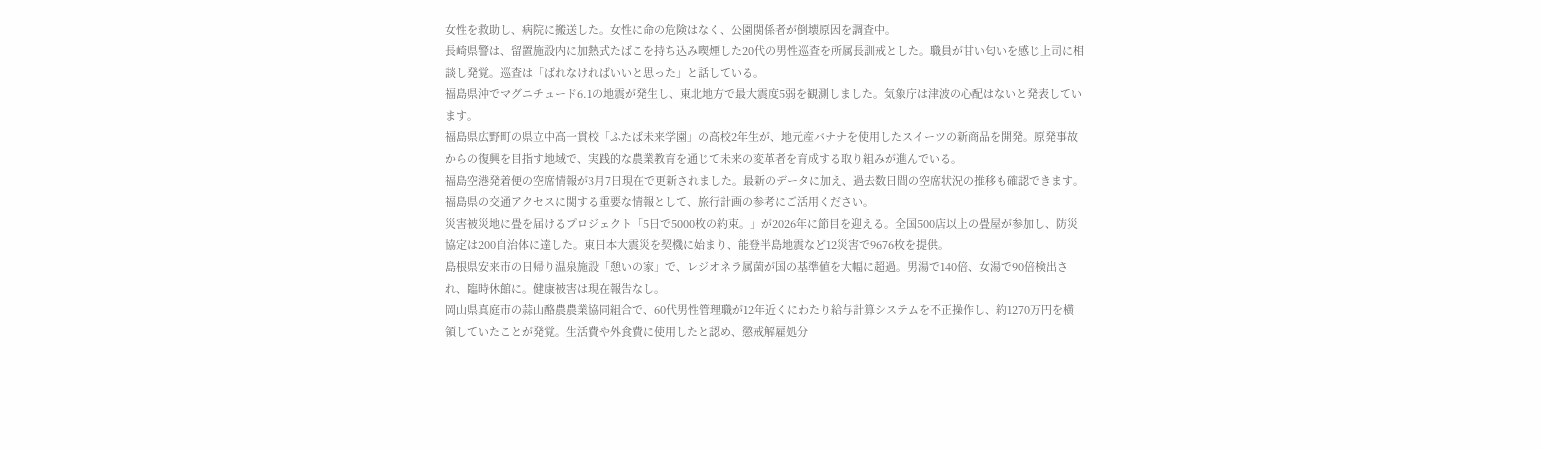女性を救助し、病院に搬送した。女性に命の危険はなく、公園関係者が倒壊原因を調査中。
長崎県警は、留置施設内に加熱式たばこを持ち込み喫煙した20代の男性巡査を所属長訓戒とした。職員が甘い匂いを感じ上司に相談し発覚。巡査は「ばれなければいいと思った」と話している。
福島県沖でマグニチュード6.1の地震が発生し、東北地方で最大震度5弱を観測しました。気象庁は津波の心配はないと発表しています。
福島県広野町の県立中高一貫校「ふたば未来学園」の高校2年生が、地元産バナナを使用したスイーツの新商品を開発。原発事故からの復興を目指す地域で、実践的な農業教育を通じて未来の変革者を育成する取り組みが進んでいる。
福島空港発着便の空席情報が3月7日現在で更新されました。最新のデータに加え、過去数日間の空席状況の推移も確認できます。福島県の交通アクセスに関する重要な情報として、旅行計画の参考にご活用ください。
災害被災地に畳を届けるプロジェクト「5日で5000枚の約束。」が2026年に節目を迎える。全国500店以上の畳屋が参加し、防災協定は200自治体に達した。東日本大震災を契機に始まり、能登半島地震など12災害で9676枚を提供。
島根県安来市の日帰り温泉施設「憩いの家」で、レジオネラ属菌が国の基準値を大幅に超過。男湯で140倍、女湯で90倍検出され、臨時休館に。健康被害は現在報告なし。
岡山県真庭市の蒜山酪農農業協同組合で、60代男性管理職が12年近くにわたり給与計算システムを不正操作し、約1270万円を横領していたことが発覚。生活費や外食費に使用したと認め、懲戒解雇処分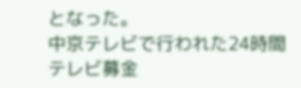となった。
中京テレビで行われた24時間テレビ募金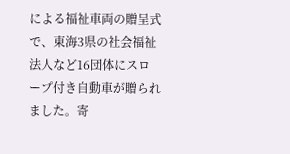による福祉車両の贈呈式で、東海3県の社会福祉法人など16団体にスロープ付き自動車が贈られました。寄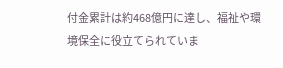付金累計は約468億円に達し、福祉や環境保全に役立てられていま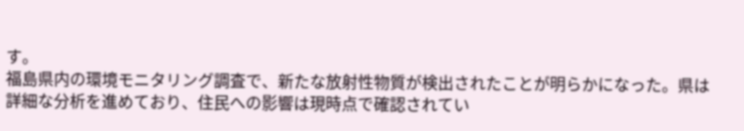す。
福島県内の環境モニタリング調査で、新たな放射性物質が検出されたことが明らかになった。県は詳細な分析を進めており、住民への影響は現時点で確認されてい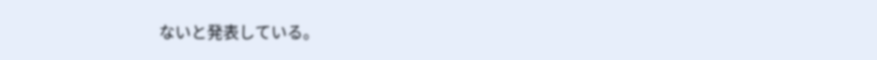ないと発表している。